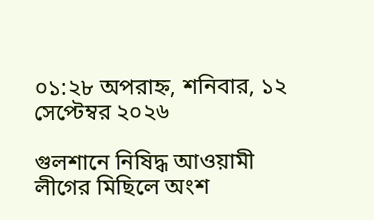০১:২৮ অপরাহ্ন, শনিবার, ১২ সেপ্টেম্বর ২০২৬

গুলশানে নিষিদ্ধ আওয়ামী লীগের মিছিলে অংশ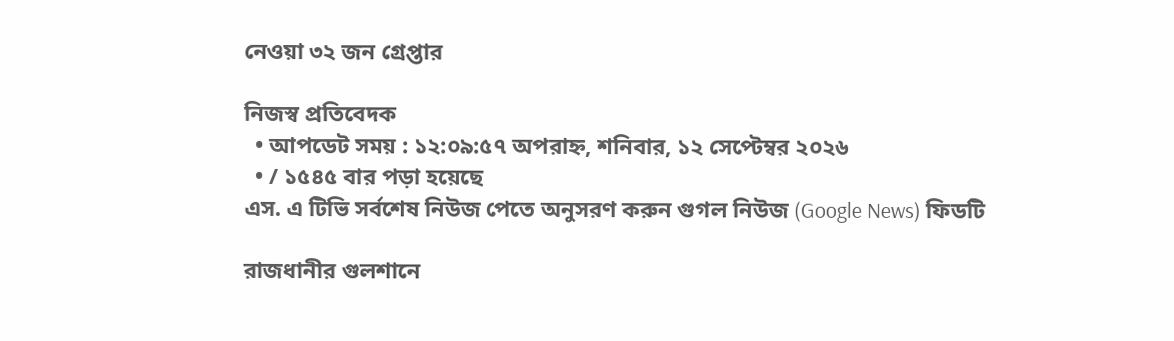নেওয়া ৩২ জন গ্রেপ্তার

নিজস্ব প্রতিবেদক
  • আপডেট সময় : ১২:০৯:৫৭ অপরাহ্ন, শনিবার, ১২ সেপ্টেম্বর ২০২৬
  • / ১৫৪৫ বার পড়া হয়েছে
এস. এ টিভি সর্বশেষ নিউজ পেতে অনুসরণ করুন গুগল নিউজ (Google News) ফিডটি

রাজধানীর গুলশানে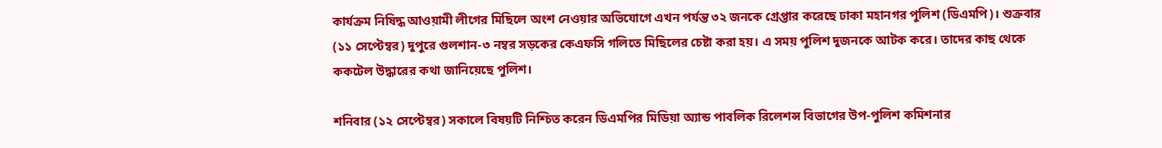কার্যক্রম নিষিদ্ধ আওয়ামী লীগের মিছিলে অংশ নেওয়ার অভিযোগে এখন পর্যন্ত ৩২ জনকে গ্রেপ্তার করেছে ঢাকা মহানগর পুলিশ (ডিএমপি)। শুক্রবার (১১ সেপ্টেম্বর) দুপুরে গুলশান-৩ নম্বর সড়কের কেএফসি গলিতে মিছিলের চেষ্টা করা হয়। এ সময় পুলিশ দুজনকে আটক করে। তাদের কাছ থেকে ককটেল উদ্ধারের কথা জানিয়েছে পুলিশ।

শনিবার (১২ সেপ্টেম্বর) সকালে বিষয়টি নিশ্চিত করেন ডিএমপির মিডিয়া অ্যান্ড পাবলিক রিলেশন্স বিভাগের উপ-পুলিশ কমিশনার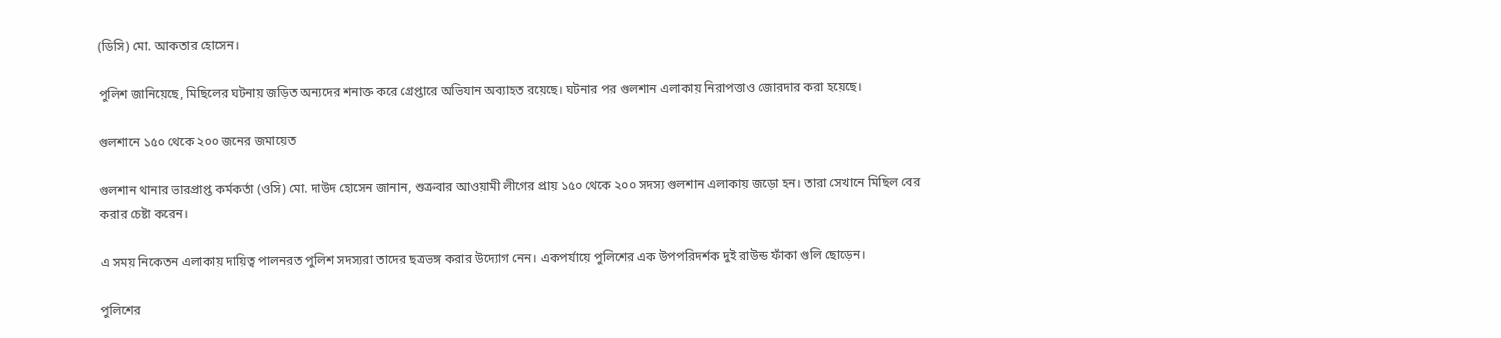(ডিসি) মো. আকতার হোসেন।

পুলিশ জানিয়েছে, মিছিলের ঘটনায় জড়িত অন্যদের শনাক্ত করে গ্রেপ্তারে অভিযান অব্যাহত রয়েছে। ঘটনার পর গুলশান এলাকায় নিরাপত্তাও জোরদার করা হয়েছে।

গুলশানে ১৫০ থেকে ২০০ জনের জমায়েত

গুলশান থানার ভারপ্রাপ্ত কর্মকর্তা (ওসি) মো. দাউদ হোসেন জানান, শুক্রবার আওয়ামী লীগের প্রায় ১৫০ থেকে ২০০ সদস্য গুলশান এলাকায় জড়ো হন। তারা সেখানে মিছিল বের করার চেষ্টা করেন।

এ সময় নিকেতন এলাকায় দায়িত্ব পালনরত পুলিশ সদস্যরা তাদের ছত্রভঙ্গ করার উদ্যোগ নেন। একপর্যায়ে পুলিশের এক উপপরিদর্শক দুই রাউন্ড ফাঁকা গুলি ছোড়েন।

পুলিশের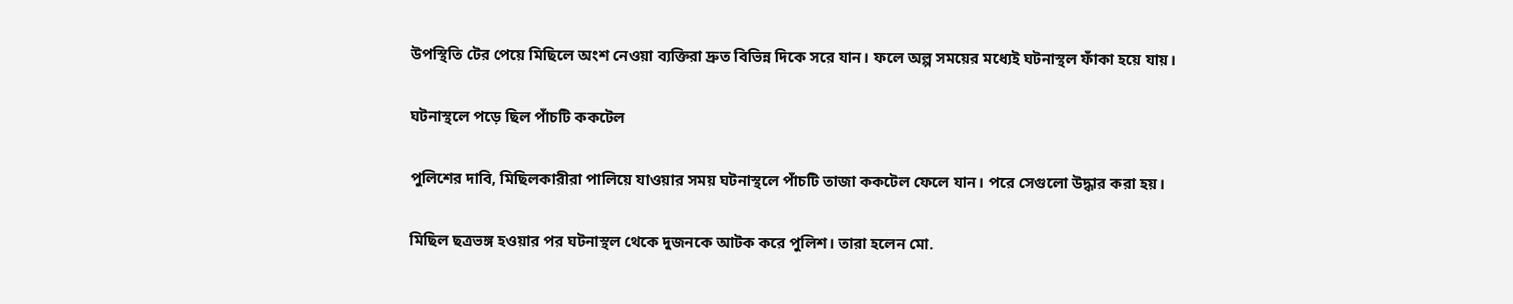উপস্থিতি টের পেয়ে মিছিলে অংশ নেওয়া ব্যক্তিরা দ্রুত বিভিন্ন দিকে সরে যান। ফলে অল্প সময়ের মধ্যেই ঘটনাস্থল ফাঁকা হয়ে যায়।

ঘটনাস্থলে পড়ে ছিল পাঁচটি ককটেল

পুলিশের দাবি, মিছিলকারীরা পালিয়ে যাওয়ার সময় ঘটনাস্থলে পাঁচটি তাজা ককটেল ফেলে যান। পরে সেগুলো উদ্ধার করা হয়।

মিছিল ছত্রভঙ্গ হওয়ার পর ঘটনাস্থল থেকে দুজনকে আটক করে পুলিশ। তারা হলেন মো.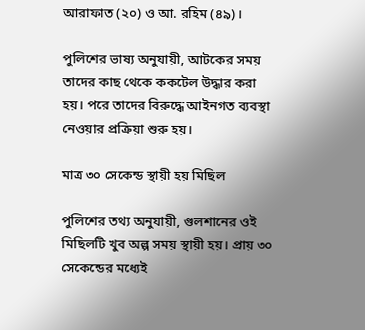আরাফাত (২০) ও আ. রহিম (৪৯)।

পুলিশের ভাষ্য অনুযায়ী, আটকের সময় তাদের কাছ থেকে ককটেল উদ্ধার করা হয়। পরে তাদের বিরুদ্ধে আইনগত ব্যবস্থা নেওয়ার প্রক্রিয়া শুরু হয়।

মাত্র ৩০ সেকেন্ড স্থায়ী হয় মিছিল

পুলিশের তথ্য অনুযায়ী, গুলশানের ওই মিছিলটি খুব অল্প সময় স্থায়ী হয়। প্রায় ৩০ সেকেন্ডের মধ্যেই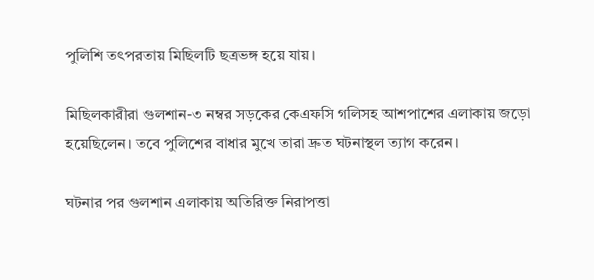পুলিশি তৎপরতায় মিছিলটি ছত্রভঙ্গ হয়ে যায়।

মিছিলকারীরা গুলশান-৩ নম্বর সড়কের কেএফসি গলিসহ আশপাশের এলাকায় জড়ো হয়েছিলেন। তবে পুলিশের বাধার মুখে তারা দ্রুত ঘটনাস্থল ত্যাগ করেন।

ঘটনার পর গুলশান এলাকায় অতিরিক্ত নিরাপত্তা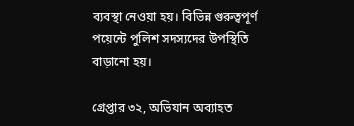ব্যবস্থা নেওয়া হয়। বিভিন্ন গুরুত্বপূর্ণ পয়েন্টে পুলিশ সদস্যদের উপস্থিতি বাড়ানো হয়।

গ্রেপ্তার ৩২, অভিযান অব্যাহত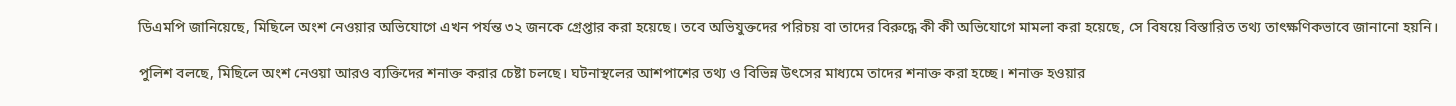ডিএমপি জানিয়েছে, মিছিলে অংশ নেওয়ার অভিযোগে এখন পর্যন্ত ৩২ জনকে গ্রেপ্তার করা হয়েছে। তবে অভিযুক্তদের পরিচয় বা তাদের বিরুদ্ধে কী কী অভিযোগে মামলা করা হয়েছে, সে বিষয়ে বিস্তারিত তথ্য তাৎক্ষণিকভাবে জানানো হয়নি।

পুলিশ বলছে, মিছিলে অংশ নেওয়া আরও ব্যক্তিদের শনাক্ত করার চেষ্টা চলছে। ঘটনাস্থলের আশপাশের তথ্য ও বিভিন্ন উৎসের মাধ্যমে তাদের শনাক্ত করা হচ্ছে। শনাক্ত হওয়ার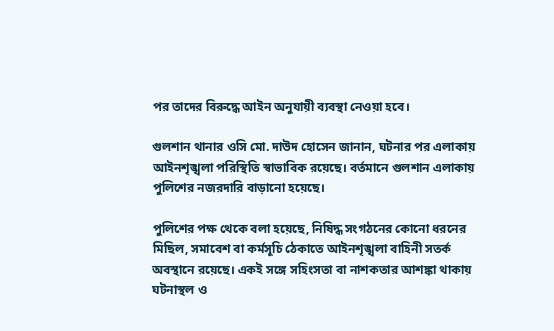পর তাদের বিরুদ্ধে আইন অনুযায়ী ব্যবস্থা নেওয়া হবে।

গুলশান থানার ওসি মো. দাউদ হোসেন জানান, ঘটনার পর এলাকায় আইনশৃঙ্খলা পরিস্থিতি স্বাভাবিক রয়েছে। বর্তমানে গুলশান এলাকায় পুলিশের নজরদারি বাড়ানো হয়েছে।

পুলিশের পক্ষ থেকে বলা হয়েছে, নিষিদ্ধ সংগঠনের কোনো ধরনের মিছিল, সমাবেশ বা কর্মসূচি ঠেকাতে আইনশৃঙ্খলা বাহিনী সতর্ক অবস্থানে রয়েছে। একই সঙ্গে সহিংসতা বা নাশকতার আশঙ্কা থাকায় ঘটনাস্থল ও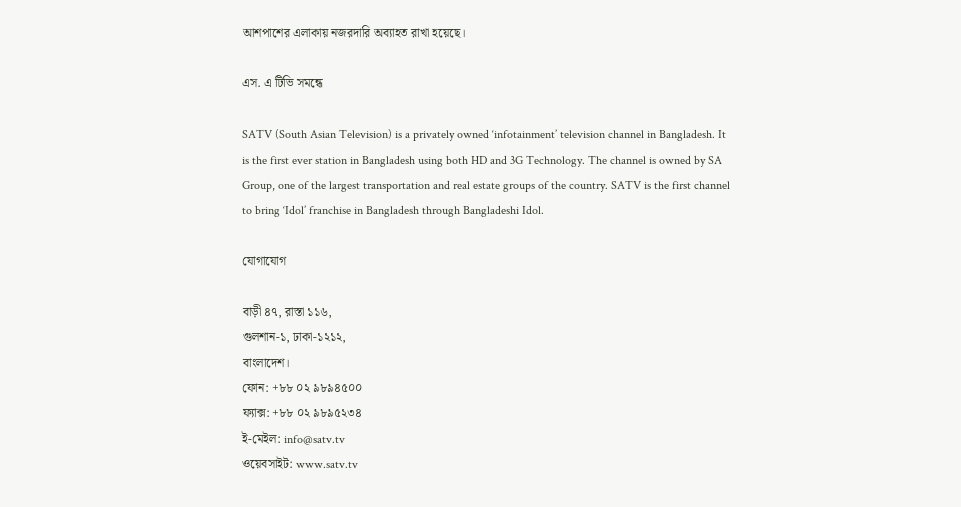আশপাশের এলাকায় নজরদারি অব্যাহত রাখা হয়েছে।

এস. এ টিভি সমন্ধে

SATV (South Asian Television) is a privately owned ‘infotainment’ television channel in Bangladesh. It is the first ever station in Bangladesh using both HD and 3G Technology. The channel is owned by SA Group, one of the largest transportation and real estate groups of the country. SATV is the first channel to bring ‘Idol’ franchise in Bangladesh through Bangladeshi Idol.

যোগাযোগ

বাড়ী ৪৭, রাস্তা ১১৬,
গুলশান-১, ঢাকা-১২১২,
বাংলাদেশ।
ফোন: +৮৮ ০২ ৯৮৯৪৫০০
ফ্যাক্স: +৮৮ ০২ ৯৮৯৫২৩৪
ই-মেইল: info@satv.tv
ওয়েবসাইট: www.satv.tv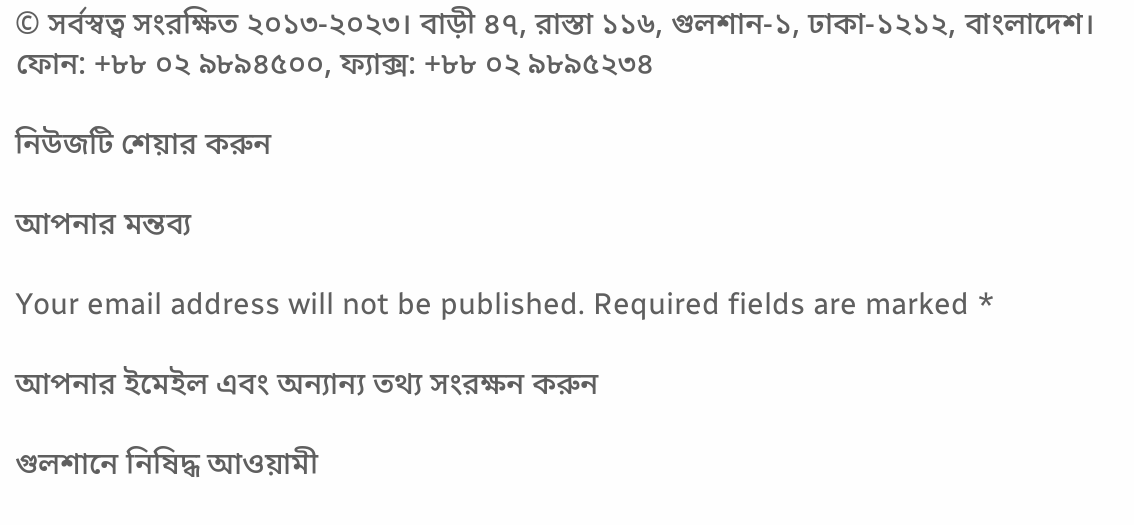© সর্বস্বত্ব সংরক্ষিত ২০১৩-২০২৩। বাড়ী ৪৭, রাস্তা ১১৬, গুলশান-১, ঢাকা-১২১২, বাংলাদেশ। ফোন: +৮৮ ০২ ৯৮৯৪৫০০, ফ্যাক্স: +৮৮ ০২ ৯৮৯৫২৩৪

নিউজটি শেয়ার করুন

আপনার মন্তব্য

Your email address will not be published. Required fields are marked *

আপনার ইমেইল এবং অন্যান্য তথ্য সংরক্ষন করুন

গুলশানে নিষিদ্ধ আওয়ামী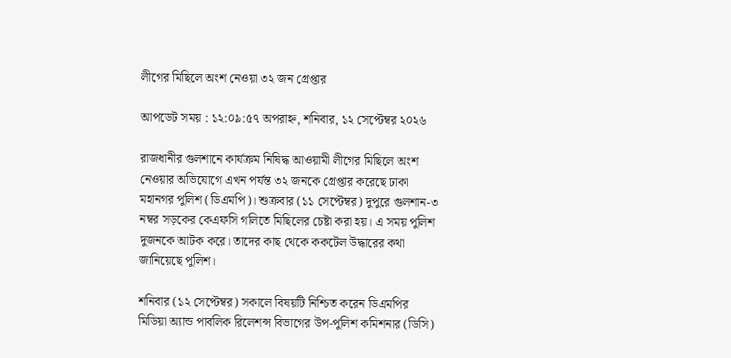লীগের মিছিলে অংশ নেওয়া ৩২ জন গ্রেপ্তার

আপডেট সময় : ১২:০৯:৫৭ অপরাহ্ন, শনিবার, ১২ সেপ্টেম্বর ২০২৬

রাজধানীর গুলশানে কার্যক্রম নিষিদ্ধ আওয়ামী লীগের মিছিলে অংশ নেওয়ার অভিযোগে এখন পর্যন্ত ৩২ জনকে গ্রেপ্তার করেছে ঢাকা মহানগর পুলিশ (ডিএমপি)। শুক্রবার (১১ সেপ্টেম্বর) দুপুরে গুলশান-৩ নম্বর সড়কের কেএফসি গলিতে মিছিলের চেষ্টা করা হয়। এ সময় পুলিশ দুজনকে আটক করে। তাদের কাছ থেকে ককটেল উদ্ধারের কথা জানিয়েছে পুলিশ।

শনিবার (১২ সেপ্টেম্বর) সকালে বিষয়টি নিশ্চিত করেন ডিএমপির মিডিয়া অ্যান্ড পাবলিক রিলেশন্স বিভাগের উপ-পুলিশ কমিশনার (ডিসি)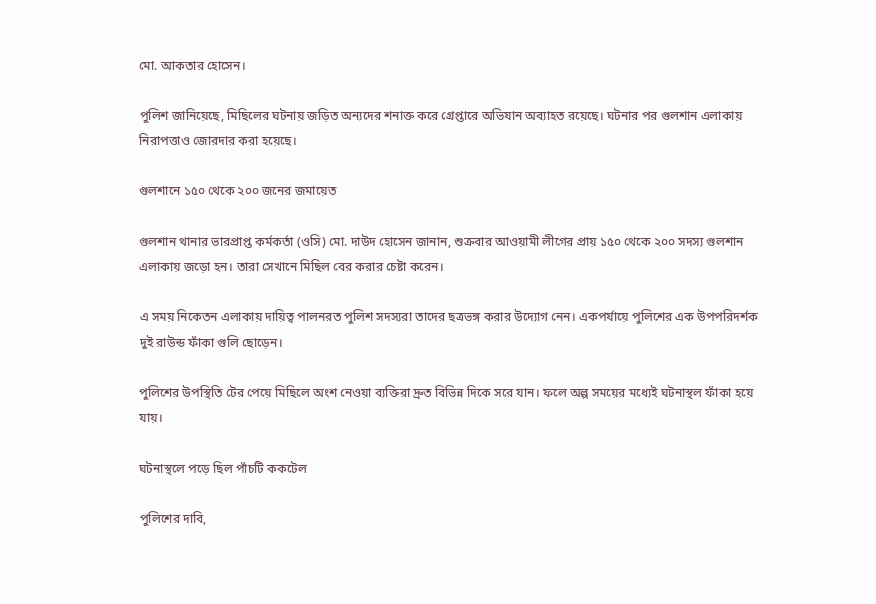মো. আকতার হোসেন।

পুলিশ জানিয়েছে, মিছিলের ঘটনায় জড়িত অন্যদের শনাক্ত করে গ্রেপ্তারে অভিযান অব্যাহত রয়েছে। ঘটনার পর গুলশান এলাকায় নিরাপত্তাও জোরদার করা হয়েছে।

গুলশানে ১৫০ থেকে ২০০ জনের জমায়েত

গুলশান থানার ভারপ্রাপ্ত কর্মকর্তা (ওসি) মো. দাউদ হোসেন জানান, শুক্রবার আওয়ামী লীগের প্রায় ১৫০ থেকে ২০০ সদস্য গুলশান এলাকায় জড়ো হন। তারা সেখানে মিছিল বের করার চেষ্টা করেন।

এ সময় নিকেতন এলাকায় দায়িত্ব পালনরত পুলিশ সদস্যরা তাদের ছত্রভঙ্গ করার উদ্যোগ নেন। একপর্যায়ে পুলিশের এক উপপরিদর্শক দুই রাউন্ড ফাঁকা গুলি ছোড়েন।

পুলিশের উপস্থিতি টের পেয়ে মিছিলে অংশ নেওয়া ব্যক্তিরা দ্রুত বিভিন্ন দিকে সরে যান। ফলে অল্প সময়ের মধ্যেই ঘটনাস্থল ফাঁকা হয়ে যায়।

ঘটনাস্থলে পড়ে ছিল পাঁচটি ককটেল

পুলিশের দাবি,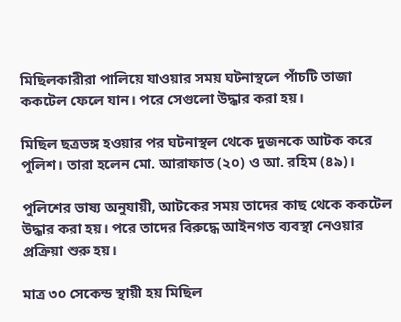মিছিলকারীরা পালিয়ে যাওয়ার সময় ঘটনাস্থলে পাঁচটি তাজা ককটেল ফেলে যান। পরে সেগুলো উদ্ধার করা হয়।

মিছিল ছত্রভঙ্গ হওয়ার পর ঘটনাস্থল থেকে দুজনকে আটক করে পুলিশ। তারা হলেন মো. আরাফাত (২০) ও আ. রহিম (৪৯)।

পুলিশের ভাষ্য অনুযায়ী, আটকের সময় তাদের কাছ থেকে ককটেল উদ্ধার করা হয়। পরে তাদের বিরুদ্ধে আইনগত ব্যবস্থা নেওয়ার প্রক্রিয়া শুরু হয়।

মাত্র ৩০ সেকেন্ড স্থায়ী হয় মিছিল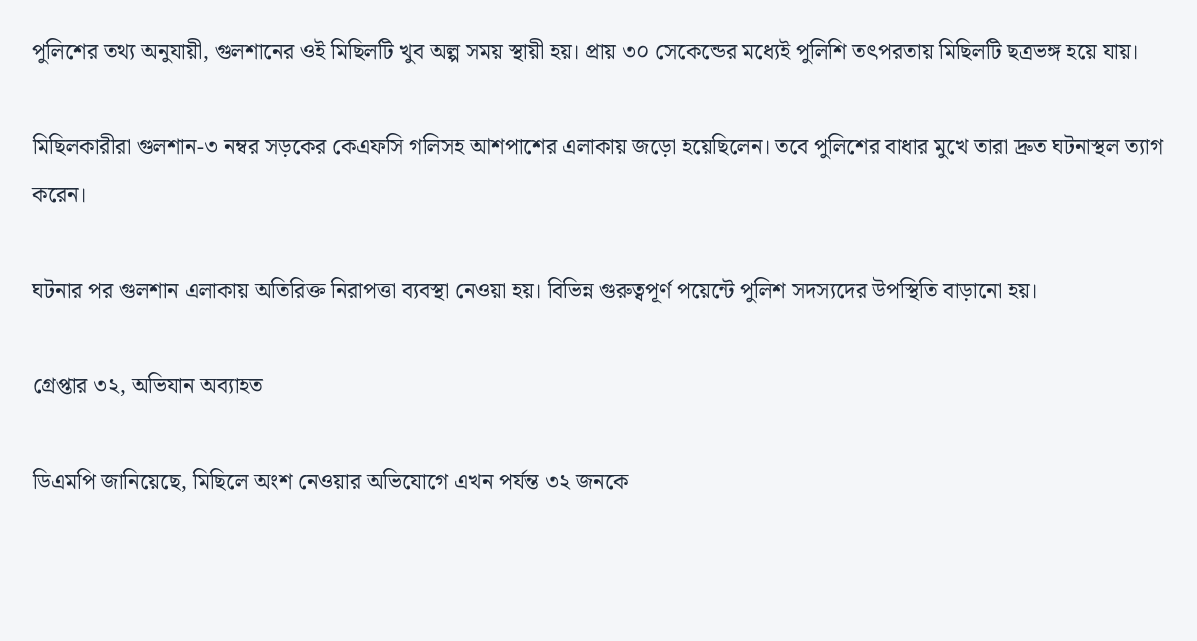পুলিশের তথ্য অনুযায়ী, গুলশানের ওই মিছিলটি খুব অল্প সময় স্থায়ী হয়। প্রায় ৩০ সেকেন্ডের মধ্যেই পুলিশি তৎপরতায় মিছিলটি ছত্রভঙ্গ হয়ে যায়।

মিছিলকারীরা গুলশান-৩ নম্বর সড়কের কেএফসি গলিসহ আশপাশের এলাকায় জড়ো হয়েছিলেন। তবে পুলিশের বাধার মুখে তারা দ্রুত ঘটনাস্থল ত্যাগ করেন।

ঘটনার পর গুলশান এলাকায় অতিরিক্ত নিরাপত্তা ব্যবস্থা নেওয়া হয়। বিভিন্ন গুরুত্বপূর্ণ পয়েন্টে পুলিশ সদস্যদের উপস্থিতি বাড়ানো হয়।

গ্রেপ্তার ৩২, অভিযান অব্যাহত

ডিএমপি জানিয়েছে, মিছিলে অংশ নেওয়ার অভিযোগে এখন পর্যন্ত ৩২ জনকে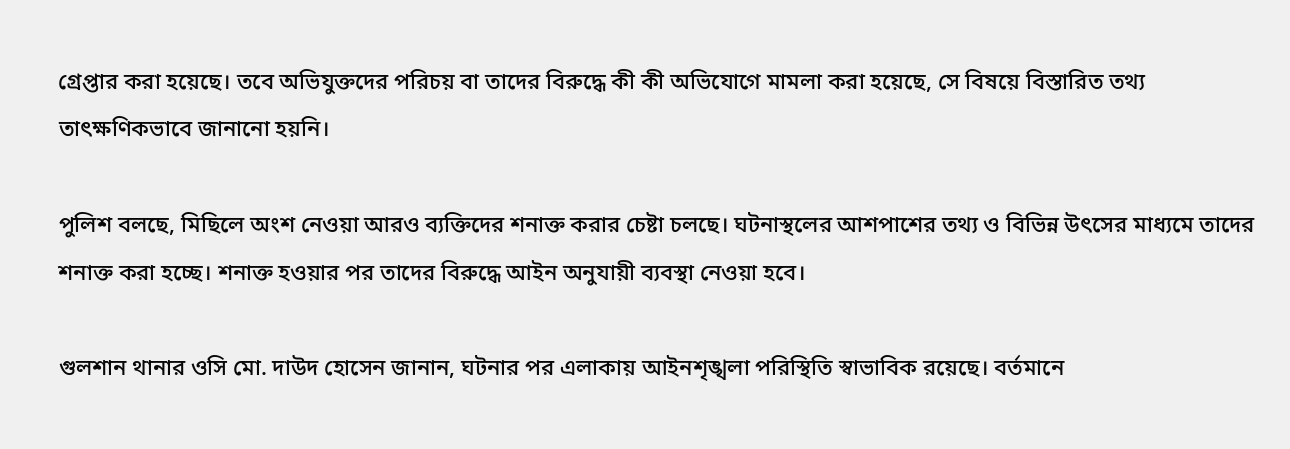গ্রেপ্তার করা হয়েছে। তবে অভিযুক্তদের পরিচয় বা তাদের বিরুদ্ধে কী কী অভিযোগে মামলা করা হয়েছে, সে বিষয়ে বিস্তারিত তথ্য তাৎক্ষণিকভাবে জানানো হয়নি।

পুলিশ বলছে, মিছিলে অংশ নেওয়া আরও ব্যক্তিদের শনাক্ত করার চেষ্টা চলছে। ঘটনাস্থলের আশপাশের তথ্য ও বিভিন্ন উৎসের মাধ্যমে তাদের শনাক্ত করা হচ্ছে। শনাক্ত হওয়ার পর তাদের বিরুদ্ধে আইন অনুযায়ী ব্যবস্থা নেওয়া হবে।

গুলশান থানার ওসি মো. দাউদ হোসেন জানান, ঘটনার পর এলাকায় আইনশৃঙ্খলা পরিস্থিতি স্বাভাবিক রয়েছে। বর্তমানে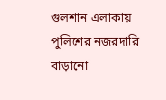গুলশান এলাকায় পুলিশের নজরদারি বাড়ানো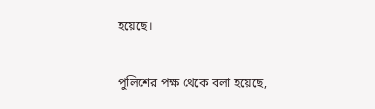হয়েছে।

পুলিশের পক্ষ থেকে বলা হয়েছে,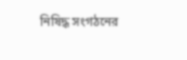নিষিদ্ধ সংগঠনের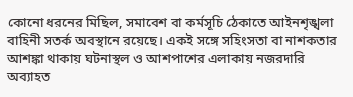কোনো ধরনের মিছিল, সমাবেশ বা কর্মসূচি ঠেকাতে আইনশৃঙ্খলা বাহিনী সতর্ক অবস্থানে রয়েছে। একই সঙ্গে সহিংসতা বা নাশকতার আশঙ্কা থাকায় ঘটনাস্থল ও আশপাশের এলাকায় নজরদারি অব্যাহত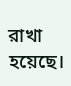রাখা হয়েছে।